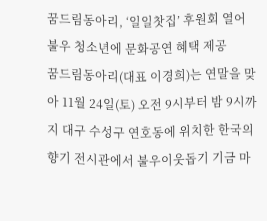꿈드림동아리, ‘일일찻집’ 후원회 열어 불우 청소년에 문화공연 혜택 제공
꿈드림동아리(대표 이경희)는 연말을 맞아 11월 24일(토) 오전 9시부터 밤 9시까지 대구 수성구 연호동에 위치한 한국의 향기 전시관에서 불우이웃돕기 기금 마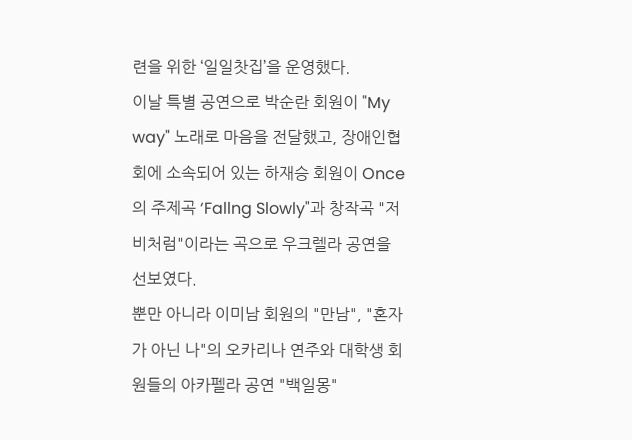련을 위한 ‘일일찻집’을 운영했다.
이날 특별 공연으로 박순란 회원이 "My way" 노래로 마음을 전달했고, 장애인협회에 소속되어 있는 하재승 회원이 Once의 주제곡 ‘Fallng Slowly"과 창작곡 "저 비처럼"이라는 곡으로 우크렐라 공연을 선보였다.
뿐만 아니라 이미남 회원의 "만남", "혼자가 아닌 나"의 오카리나 연주와 대학생 회원들의 아카펠라 공연 "백일몽"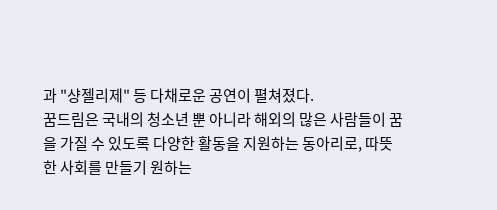과 "샹젤리제" 등 다채로운 공연이 펼쳐졌다.
꿈드림은 국내의 청소년 뿐 아니라 해외의 많은 사람들이 꿈을 가질 수 있도록 다양한 활동을 지원하는 동아리로, 따뜻한 사회를 만들기 원하는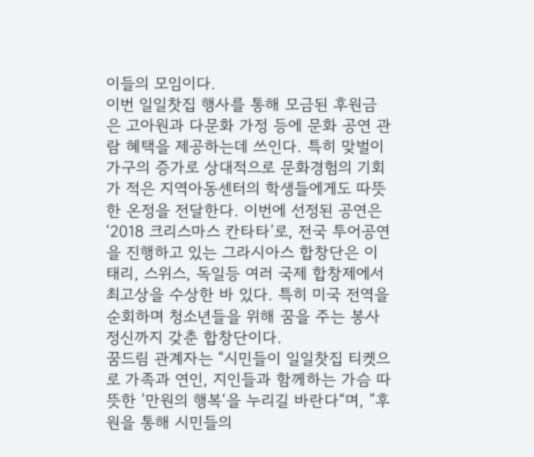이들의 모임이다.
이번 일일찻집 행사를 통해 모금된 후원금은 고아원과 다문화 가정 등에 문화 공연 관람 혜택을 제공하는데 쓰인다. 특히 맞벌이 가구의 증가로 상대적으로 문화경험의 기회가 적은 지역아동센터의 학생들에게도 따뜻한 온정을 전달한다. 이번에 선정된 공연은 ‘2018 크리스마스 칸타타’로, 전국 투어공연을 진행하고 있는 그라시아스 합창단은 이태리, 스위스, 독일등 여러 국제 합창제에서 최고상을 수상한 바 있다. 특히 미국 전역을 순회하며 청소년들을 위해 꿈을 주는 봉사정신까지 갖춘 합창단이다.
꿈드림 관계자는 “시민들이 일일찻집 티켓으로 가족과 연인, 지인들과 함께하는 가슴 따뜻한 ’만원의 행복‘을 누리길 바란다“며, ”후원을 통해 시민들의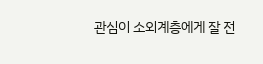관심이 소외계층에게 잘 전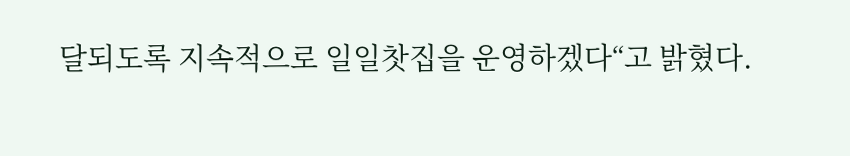달되도록 지속적으로 일일찻집을 운영하겠다“고 밝혔다.